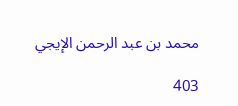محمد بن عبد الرحمن الإيجي

403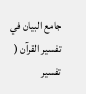جامع البيان في تفسير القرآن ( تفسير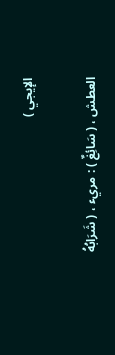الإيجي )

العطش ، ( سَائِغٌ ) : مريء ، ( شَرَابُهُ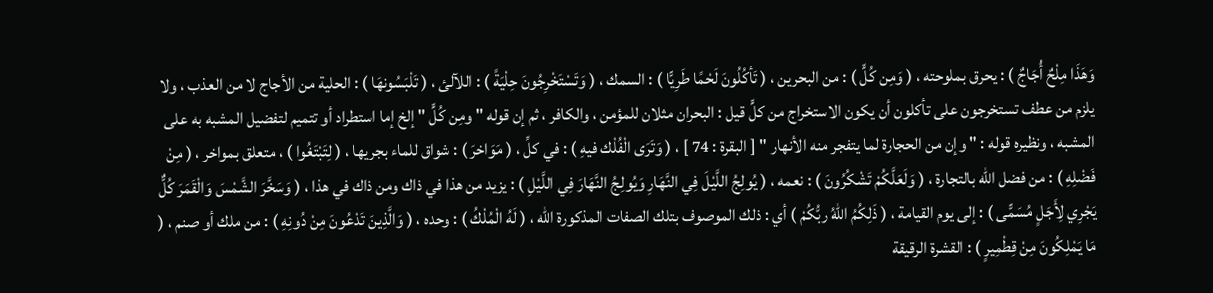وَهَذَا مِلْحٌ أُجَاجٌ ) : يحرق بملوحته ، ( وَمِن كُلٍّ ) : من البحرين ، ( تَأكُلُونَ لَحْمًا طَرِيًّا ) : السمك ، ( وَتَسْتَخْرِجُونَ حِلْيَةً ) : اللآلئ ، ( تَلْبَسُونهَا ) : الحلية من الأجاج لا من العذب ، ولا يلزم من عطف تستخرجون على تأكلون أن يكون الاستخراج من كلٍّ قيل : البحران مثلان للمؤمن ، والكافر ، ثم إن قوله " ومِن كُلٍّ " إلخ إما استطراد أو تتميم لتفضيل المشبه به على المشبه ، ونظيره قوله : " وإن من الحجارة لما يتفجر منه الأنهار " [ البقرة : 74 ] ، ( وَتَرَى الْفُلْك فيهِ ) : في كلِّ ، ( مَوَاخرَ ) : شواق للماء بجريها ، ( لِتَبْتَغُوا ) ، متعلق بمواخر ، ( مِنْ فَضْلِهِ ) : من فضل الله بالتجارة ، ( وَلَعَلَّكُمْ تَشْكُرُونَ ) : نعمه ، ( يُولِجُ اللَّيْلَ فِي النَّهَارِ وَيُولِجُ النَّهَارَ فِي اللَّيْلِ ) : يزيد من هذا في ذاك ومن ذاك في هذا ، ( وَسَخَّرَ الشَّمْسَ وَالْقَمَرَ كُلٌّ يَجْرِي لِأَجَلٍ مُسَمًّى ) : إلى يوم القيامة ، ( ذَلِكُمُ اللهُ ربُّكُمْ ) أي : ذلك الموصوف بتلك الصفات المذكورة الله ، ( لَهُ الْمُلْكُ ) : وحده ، ( وَالَّذِينَ تَدْعُونَ مِنْ دُونِهِ ) : من ملك أو صنم ، ( مَا يَمْلِكُونَ مِنْ قِطْمِيرٍ ) : القشرة الرقيقة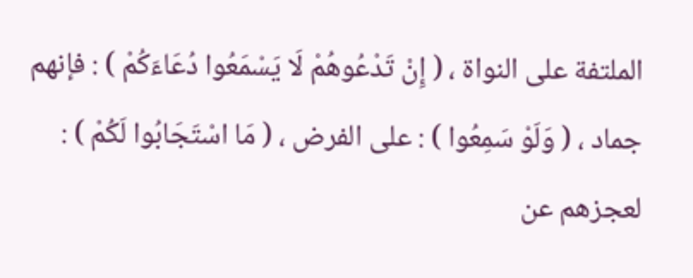الملتفة على النواة ، ( إِنْ تَدْعُوهُمْ لَا يَسْمَعُوا دُعَاءَكُمْ ) : فإنهم جماد ، ( وَلَوْ سَمِعُوا ) : على الفرض ، ( مَا اسْتَجَابُوا لَكُمْ ) : لعجزهم عن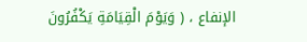الإنفاع ، ( وَيَوْمَ الْقِيَامَةِ يَكْفُرُونَ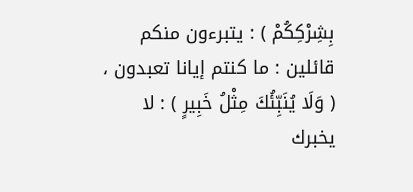بِشِرْكِكُمْ ) : يتبرءون منكم قائلين : ما كنتم إيانا تعبدون ، ( وَلَا يُنَبِّئُكَ مِثْلُ خَبِيرٍ ) : لا يخبرك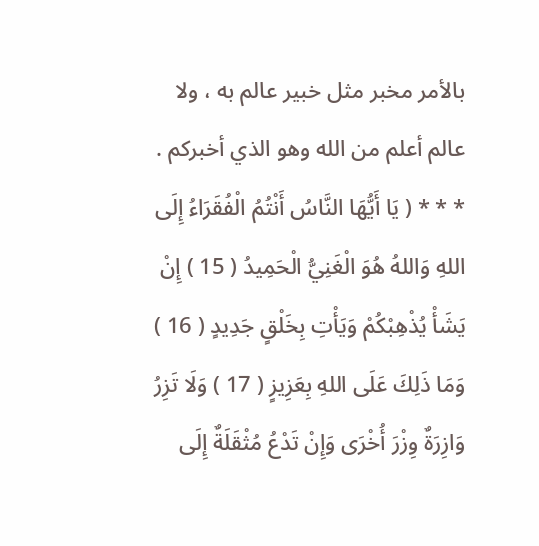بالأمر مخبر مثل خبير عالم به ، ولا عالم أعلم من الله وهو الذي أخبركم . * * * ( يَا أَيُّهَا النَّاسُ أَنْتُمُ الْفُقَرَاءُ إِلَى اللهِ وَاللهُ هُوَ الْغَنِيُّ الْحَمِيدُ ( 15 ) إِنْ يَشَأْ يُذْهِبْكُمْ وَيَأْتِ بِخَلْقٍ جَدِيدٍ ( 16 ) وَمَا ذَلِكَ عَلَى اللهِ بِعَزِيزٍ ( 17 ) وَلَا تَزِرُ وَازِرَةٌ وِزْرَ أُخْرَى وَإِنْ تَدْعُ مُثْقَلَةٌ إِلَى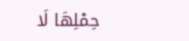حِمْلِهَا لَا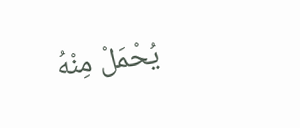يُحْمَلْ مِنْهُ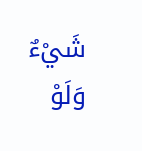شَيْءٌ وَلَوْ